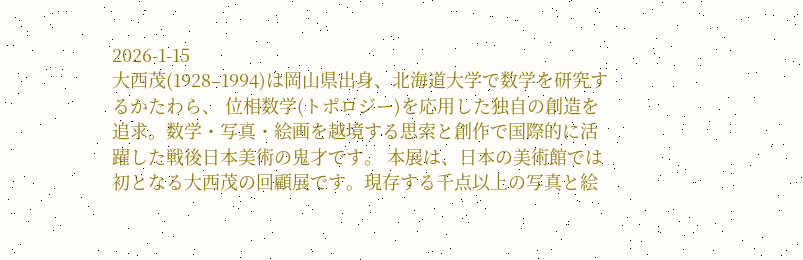2026-1-15
大西茂(1928–1994)は岡山県出身、北海道大学で数学を研究するかたわら、 位相数学(トポロジー)を応用した独自の創造を追求。数学・写真・絵画を越境する思索と創作で国際的に活躍した戦後日本美術の鬼才です。 本展は、日本の美術館では初となる大西茂の回顧展です。現存する千点以上の写真と絵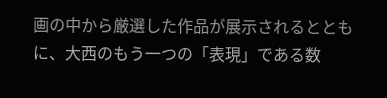画の中から厳選した作品が展示されるとともに、大西のもう一つの「表現」である数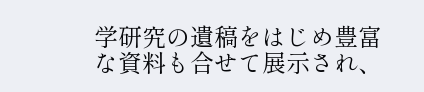学研究の遺稿をはじめ豊富な資料も合せて展示され、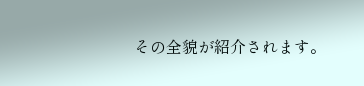その全貌が紹介されます。